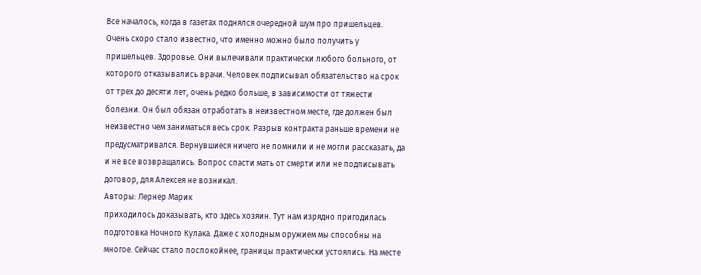Все началось, когда в газетах поднялся очередной шум про пришельцев. Очень скоро стало известно, что именно можно было получить у пришельцев. Здоровье. Они вылечивали практически любого больного, от которого отказывались врачи. Человек подписывал обязательство на срок от трех до десяти лет, очень редко больше, в зависимости от тяжести болезни. Он был обязан отработать в неизвестном месте, где должен был неизвестно чем заниматься весь срок. Разрыв контракта раньше времени не предусматривался. Вернувшиеся ничего не помнили и не могли рассказать, да и не все возвращались. Вопрос спасти мать от смерти или не подписывать договор, для Алексея не возникал.
Авторы: Лернер Марик
приходилось доказывать, кто здесь хозяин. Тут нам изрядно пригодилась подготовка Ночного Кулака. Даже с холодным оружием мы способны на многое. Сейчас стало поспокойнее, границы практически устоялись. На месте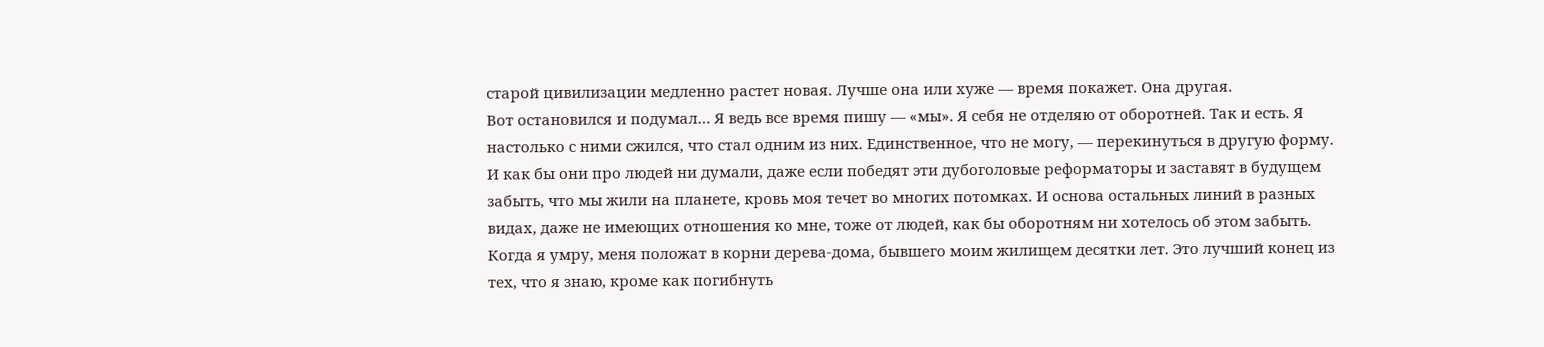старой цивилизации медленно растет новая. Лучше она или хуже — время покажет. Она другая.
Вот остановился и подумал… Я ведь все время пишу — «мы». Я себя не отделяю от оборотней. Так и есть. Я настолько с ними сжился, что стал одним из них. Единственное, что не могу, — перекинуться в другую форму. И как бы они про людей ни думали, даже если победят эти дубоголовые реформаторы и заставят в будущем забыть, что мы жили на планете, кровь моя течет во многих потомках. И основа остальных линий в разных видах, даже не имеющих отношения ко мне, тоже от людей, как бы оборотням ни хотелось об этом забыть.
Когда я умру, меня положат в корни дерева-дома, бывшего моим жилищем десятки лет. Это лучший конец из тех, что я знаю, кроме как погибнуть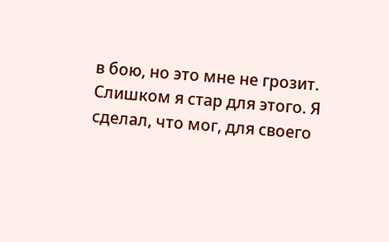в бою, но это мне не грозит. Слишком я стар для этого. Я сделал, что мог, для своего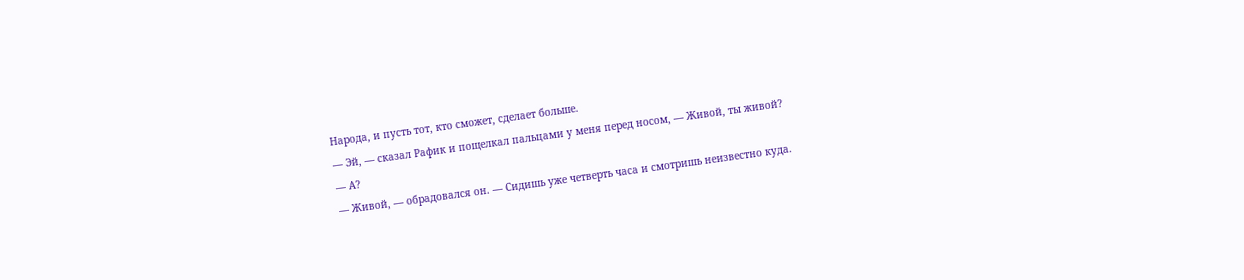Народа, и пусть тот, кто сможет, сделает больше.
— Эй, — сказал Рафик и пощелкал пальцами у меня перед носом, — Живой, ты живой?
— А?
— Живой, — обрадовался он. — Сидишь уже четверть часа и смотришь неизвестно куда.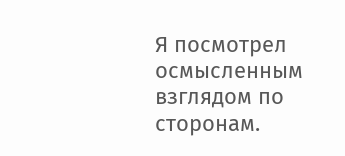Я посмотрел осмысленным взглядом по сторонам.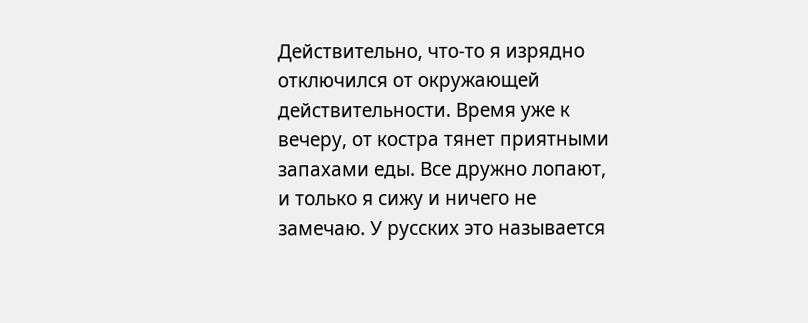Действительно, что-то я изрядно отключился от окружающей действительности. Время уже к вечеру, от костра тянет приятными запахами еды. Все дружно лопают, и только я сижу и ничего не замечаю. У русских это называется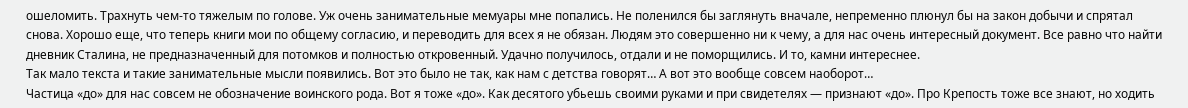ошеломить. Трахнуть чем-то тяжелым по голове. Уж очень занимательные мемуары мне попались. Не поленился бы заглянуть вначале, непременно плюнул бы на закон добычи и спрятал снова. Хорошо еще, что теперь книги мои по общему согласию, и переводить для всех я не обязан. Людям это совершенно ни к чему, а для нас очень интересный документ. Все равно что найти дневник Сталина, не предназначенный для потомков и полностью откровенный. Удачно получилось, отдали и не поморщились. И то, камни интереснее.
Так мало текста и такие занимательные мысли появились. Вот это было не так, как нам с детства говорят… А вот это вообще совсем наоборот…
Частица «до» для нас совсем не обозначение воинского рода. Вот я тоже «до». Как десятого убьешь своими руками и при свидетелях — признают «до». Про Крепость тоже все знают, но ходить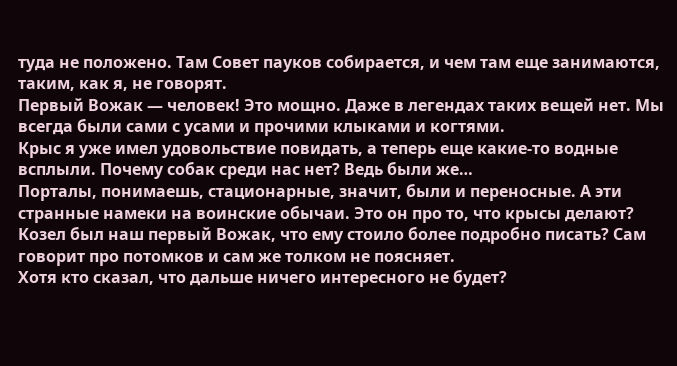туда не положено. Там Совет пауков собирается, и чем там еще занимаются, таким, как я, не говорят.
Первый Вожак — человек! Это мощно. Даже в легендах таких вещей нет. Мы всегда были сами с усами и прочими клыками и когтями.
Крыс я уже имел удовольствие повидать, а теперь еще какие-то водные всплыли. Почему собак среди нас нет? Ведь были же…
Порталы, понимаешь, стационарные, значит, были и переносные. А эти странные намеки на воинские обычаи. Это он про то, что крысы делают?
Козел был наш первый Вожак, что ему стоило более подробно писать? Сам говорит про потомков и сам же толком не поясняет.
Хотя кто сказал, что дальше ничего интересного не будет?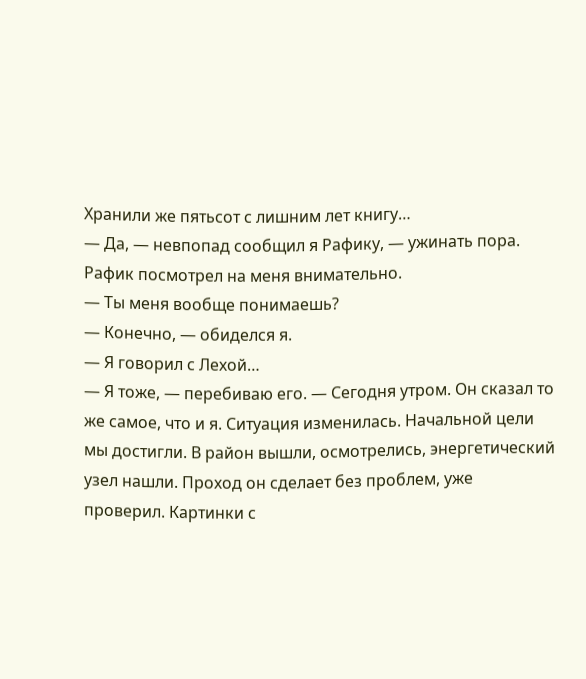Хранили же пятьсот с лишним лет книгу…
— Да, — невпопад сообщил я Рафику, — ужинать пора.
Рафик посмотрел на меня внимательно.
— Ты меня вообще понимаешь?
— Конечно, — обиделся я.
— Я говорил с Лехой…
— Я тоже, — перебиваю его. — Сегодня утром. Он сказал то же самое, что и я. Ситуация изменилась. Начальной цели мы достигли. В район вышли, осмотрелись, энергетический узел нашли. Проход он сделает без проблем, уже проверил. Картинки с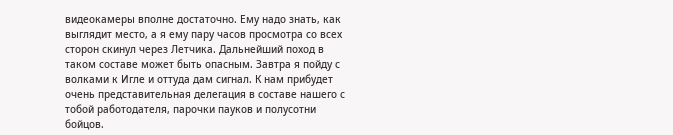видеокамеры вполне достаточно. Ему надо знать, как выглядит место, а я ему пару часов просмотра со всех сторон скинул через Летчика. Дальнейший поход в таком составе может быть опасным. Завтра я пойду с волками к Игле и оттуда дам сигнал. К нам прибудет очень представительная делегация в составе нашего с тобой работодателя, парочки пауков и полусотни бойцов.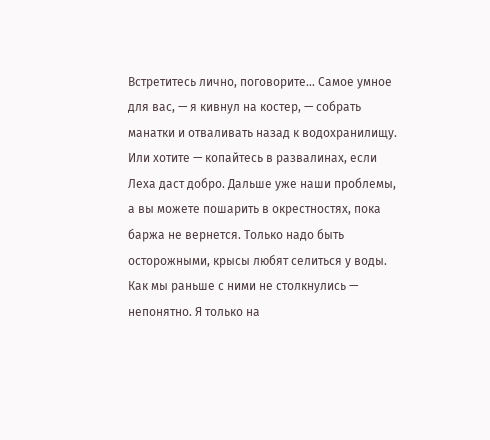Встретитесь лично, поговорите… Самое умное для вас, — я кивнул на костер, — собрать манатки и отваливать назад к водохранилищу. Или хотите — копайтесь в развалинах, если Леха даст добро. Дальше уже наши проблемы, а вы можете пошарить в окрестностях, пока баржа не вернется. Только надо быть осторожными, крысы любят селиться у воды. Как мы раньше с ними не столкнулись — непонятно. Я только на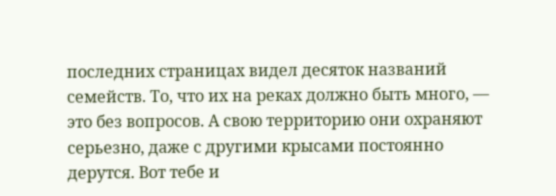последних страницах видел десяток названий семейств. То, что их на реках должно быть много, — это без вопросов. А свою территорию они охраняют серьезно, даже с другими крысами постоянно дерутся. Вот тебе и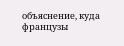объяснение, куда французы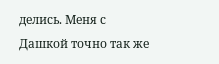делись. Меня с Дашкой точно так же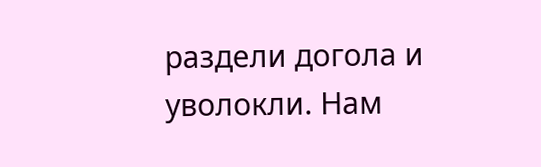раздели догола и уволокли. Нам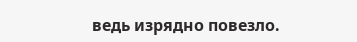ведь изрядно повезло.